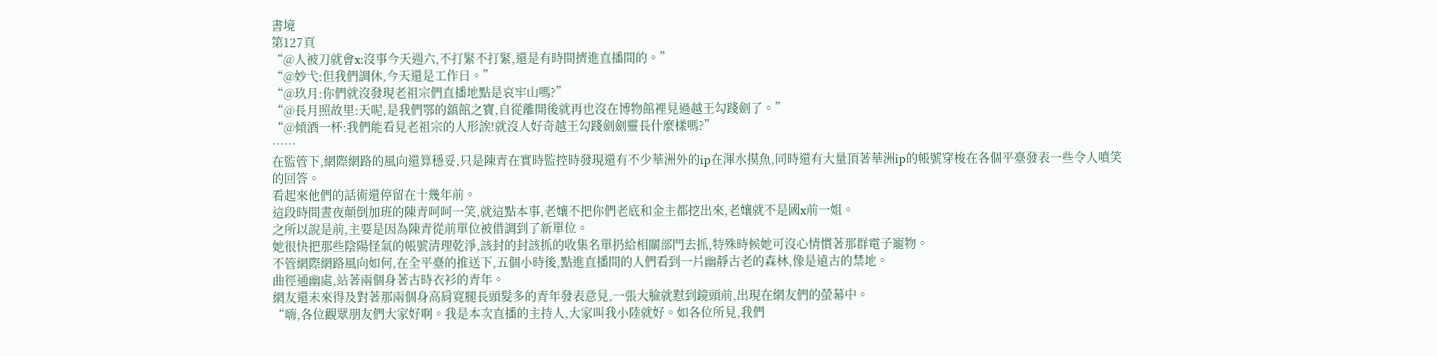書境
第127頁
“@人被刀就會x:沒事今天週六,不打緊不打緊,還是有時間擠進直播間的。”
“@妙弋:但我們調休,今天還是工作日。”
“@玖月:你們就沒發現老祖宗們直播地點是哀牢山嗎?”
“@長月照故里:天呢,是我們鄂的鎮館之寶,自從離開後就再也沒在博物館裡見過越王勾踐劍了。”
“@傾酒一杯:我們能看見老祖宗的人形誒!就沒人好奇越王勾踐劍劍靈長什麼樣嗎?”
……
在監管下,網際網路的風向還算穩妥,只是陳青在實時監控時發現還有不少華洲外的ip在渾水摸魚,同時還有大量頂著華洲ip的帳號穿梭在各個平臺發表一些令人噴笑的回答。
看起來他們的話術還停留在十幾年前。
這段時間晝夜顛倒加班的陳青呵呵一笑,就這點本事,老孃不把你們老底和金主都挖出來,老孃就不是國x前一姐。
之所以說是前,主要是因為陳青從前單位被借調到了新單位。
她很快把那些陰陽怪氣的帳號清理乾淨,該封的封該抓的收集名單扔給相關部門去抓,特殊時候她可沒心情慣著那群電子寵物。
不管網際網路風向如何,在全平臺的推送下,五個小時後,點進直播間的人們看到一片幽靜古老的森林,像是遠古的禁地。
曲徑通幽處,站著兩個身著古時衣衫的青年。
網友還未來得及對著那兩個身高肩寬腿長頭髮多的青年發表意見,一張大臉就懟到鏡頭前,出現在網友們的螢幕中。
“嗨,各位觀眾朋友們大家好啊。我是本次直播的主持人,大家叫我小陸就好。如各位所見,我們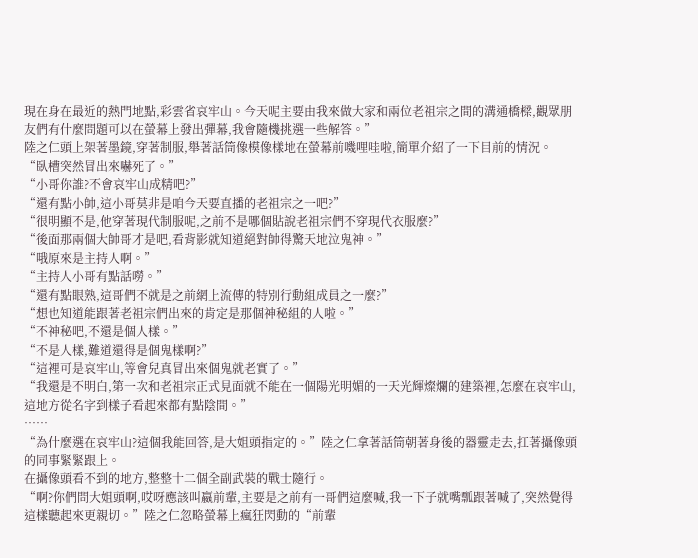現在身在最近的熱門地點,彩雲省哀牢山。今天呢主要由我來做大家和兩位老祖宗之間的溝通橋樑,觀眾朋友們有什麼問題可以在螢幕上發出彈幕,我會隨機挑選一些解答。”
陸之仁頭上架著墨鏡,穿著制服,舉著話筒像模像樣地在螢幕前嘰哩哇啦,簡單介紹了一下目前的情況。
“臥槽突然冒出來嚇死了。”
“小哥你誰?不會哀牢山成精吧?”
“還有點小帥,這小哥莫非是咱今天要直播的老祖宗之一吧?”
“很明顯不是,他穿著現代制服呢,之前不是哪個貼說老祖宗們不穿現代衣服麼?”
“後面那兩個大帥哥才是吧,看背影就知道絕對帥得驚天地泣鬼神。”
“哦原來是主持人啊。”
“主持人小哥有點話嘮。”
“還有點眼熟,這哥們不就是之前網上流傳的特別行動組成員之一麼?”
“想也知道能跟著老祖宗們出來的肯定是那個神秘組的人啦。”
“不神秘吧,不還是個人樣。”
“不是人樣,難道還得是個鬼樣啊?”
“這裡可是哀牢山,等會兒真冒出來個鬼就老實了。”
“我還是不明白,第一次和老祖宗正式見面就不能在一個陽光明媚的一天光輝燦爛的建築裡,怎麼在哀牢山,這地方從名字到樣子看起來都有點陰間。”
……
“為什麼選在哀牢山?這個我能回答,是大姐頭指定的。”陸之仁拿著話筒朝著身後的器靈走去,扛著攝像頭的同事緊緊跟上。
在攝像頭看不到的地方,整整十二個全副武裝的戰士隨行。
“啊?你們問大姐頭啊,哎呀應該叫嬴前輩,主要是之前有一哥們這麼喊,我一下子就嘴瓢跟著喊了,突然覺得這樣聽起來更親切。”陸之仁忽略螢幕上瘋狂閃動的“前輩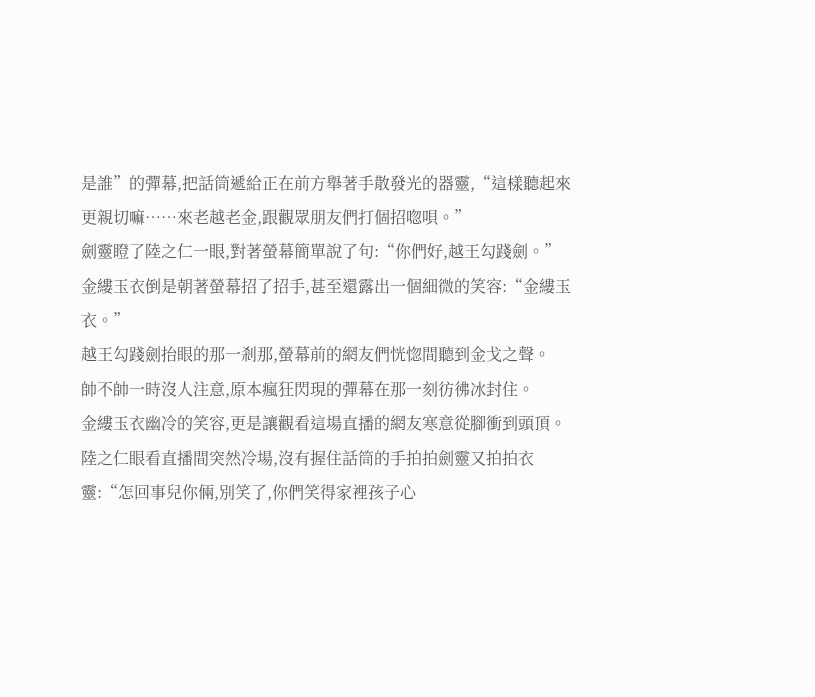是誰”的彈幕,把話筒遞給正在前方舉著手散發光的器靈,“這樣聽起來更親切嘛……來老越老金,跟觀眾朋友們打個招唿唄。”
劍靈瞪了陸之仁一眼,對著螢幕簡單說了句:“你們好,越王勾踐劍。”
金縷玉衣倒是朝著螢幕招了招手,甚至還露出一個細微的笑容:“金縷玉衣。”
越王勾踐劍抬眼的那一剎那,螢幕前的網友們恍惚間聽到金戈之聲。
帥不帥一時沒人注意,原本瘋狂閃現的彈幕在那一刻彷彿冰封住。
金縷玉衣幽冷的笑容,更是讓觀看這場直播的網友寒意從腳衝到頭頂。
陸之仁眼看直播間突然冷場,沒有握住話筒的手拍拍劍靈又拍拍衣靈:“怎回事兒你倆,別笑了,你們笑得家裡孩子心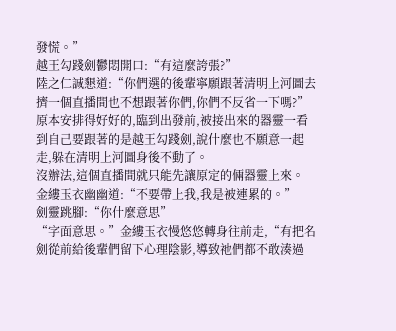發慌。”
越王勾踐劍鬱悶開口:“有這麼誇張?”
陸之仁誠懇道:“你們選的後輩寧願跟著清明上河圖去擠一個直播間也不想跟著你們,你們不反省一下嗎?”
原本安排得好好的,臨到出發前,被接出來的器靈一看到自己要跟著的是越王勾踐劍,說什麼也不願意一起走,躲在清明上河圖身後不動了。
沒辦法,這個直播間就只能先讓原定的倆器靈上來。
金縷玉衣幽幽道:“不要帶上我,我是被連累的。”
劍靈跳腳:“你什麼意思”
“字面意思。”金縷玉衣慢悠悠轉身往前走,“有把名劍從前給後輩們留下心理陰影,導致祂們都不敢湊過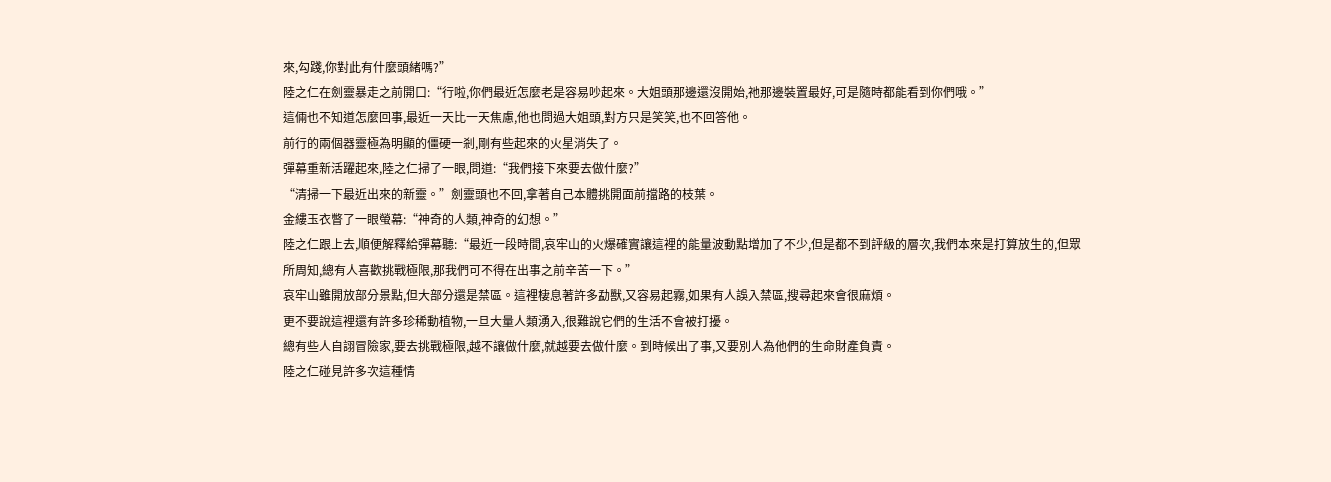來,勾踐,你對此有什麼頭緒嗎?”
陸之仁在劍靈暴走之前開口:“行啦,你們最近怎麼老是容易吵起來。大姐頭那邊還沒開始,祂那邊裝置最好,可是隨時都能看到你們哦。”
這倆也不知道怎麼回事,最近一天比一天焦慮,他也問過大姐頭,對方只是笑笑,也不回答他。
前行的兩個器靈極為明顯的僵硬一剎,剛有些起來的火星消失了。
彈幕重新活躍起來,陸之仁掃了一眼,問道:“我們接下來要去做什麼?”
“清掃一下最近出來的新靈。”劍靈頭也不回,拿著自己本體挑開面前擋路的枝葉。
金縷玉衣瞥了一眼螢幕:“神奇的人類,神奇的幻想。”
陸之仁跟上去,順便解釋給彈幕聽:“最近一段時間,哀牢山的火爆確實讓這裡的能量波動點增加了不少,但是都不到評級的層次,我們本來是打算放生的,但眾所周知,總有人喜歡挑戰極限,那我們可不得在出事之前辛苦一下。”
哀牢山雖開放部分景點,但大部分還是禁區。這裡棲息著許多勐獸,又容易起霧,如果有人誤入禁區,搜尋起來會很麻煩。
更不要說這裡還有許多珍稀動植物,一旦大量人類湧入,很難說它們的生活不會被打擾。
總有些人自詡冒險家,要去挑戰極限,越不讓做什麼,就越要去做什麼。到時候出了事,又要別人為他們的生命財產負責。
陸之仁碰見許多次這種情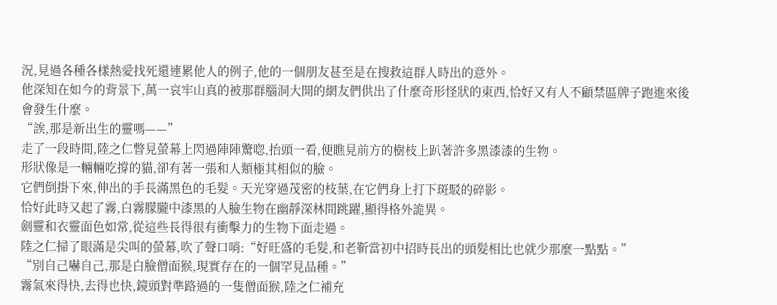況,見過各種各樣熱愛找死還連累他人的例子,他的一個朋友甚至是在搜救這群人時出的意外。
他深知在如今的背景下,萬一哀牢山真的被那群腦洞大開的網友們供出了什麼奇形怪狀的東西,恰好又有人不顧禁區牌子跑進來後會發生什麼。
“誒,那是新出生的靈嗎——”
走了一段時間,陸之仁瞥見螢幕上閃過陣陣驚唿,抬頭一看,便瞧見前方的樹枝上趴著許多黑漆漆的生物。
形狀像是一輛輛吃撐的貓,卻有著一張和人類極其相似的臉。
它們倒掛下來,伸出的手長滿黑色的毛髮。天光穿過茂密的枝葉,在它們身上打下斑駁的碎影。
恰好此時又起了霧,白霧朦朧中漆黑的人臉生物在幽靜深林間跳躍,顯得格外詭異。
劍靈和衣靈面色如常,從這些長得很有衝擊力的生物下面走過。
陸之仁掃了眼滿是尖叫的螢幕,吹了聲口哨:“好旺盛的毛髮,和老靳當初中招時長出的頭髮相比也就少那麼一點點。”
“別自己嚇自己,那是白臉僧面猴,現實存在的一個罕見品種。”
霧氣來得快,去得也快,鏡頭對準路過的一隻僧面猴,陸之仁補充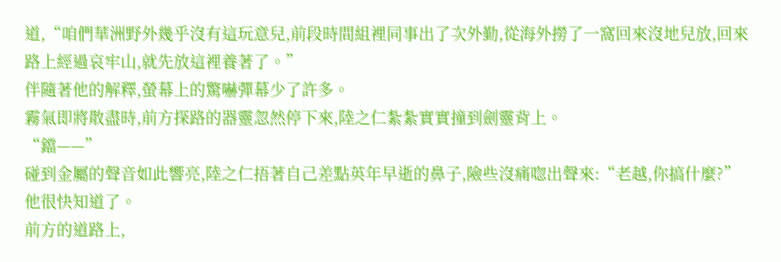道,“咱們華洲野外幾乎沒有這玩意兒,前段時間組裡同事出了次外勤,從海外撈了一窩回來沒地兒放,回來路上經過哀牢山,就先放這裡養著了。”
伴隨著他的解釋,螢幕上的驚嚇彈幕少了許多。
霧氣即將散盡時,前方探路的器靈忽然停下來,陸之仁紮紮實實撞到劍靈背上。
“鐺——”
碰到金屬的聲音如此響亮,陸之仁捂著自己差點英年早逝的鼻子,險些沒痛唿出聲來:“老越,你搞什麼?”
他很快知道了。
前方的道路上,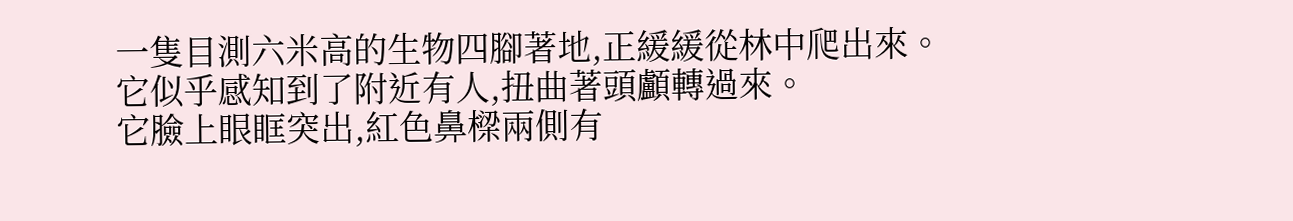一隻目測六米高的生物四腳著地,正緩緩從林中爬出來。
它似乎感知到了附近有人,扭曲著頭顱轉過來。
它臉上眼眶突出,紅色鼻樑兩側有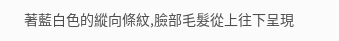著藍白色的縱向條紋,臉部毛髮從上往下呈現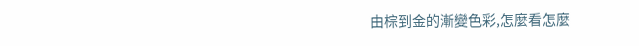由棕到金的漸變色彩,怎麼看怎麼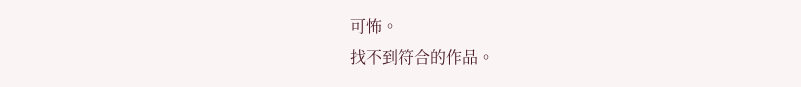可怖。
找不到符合的作品。